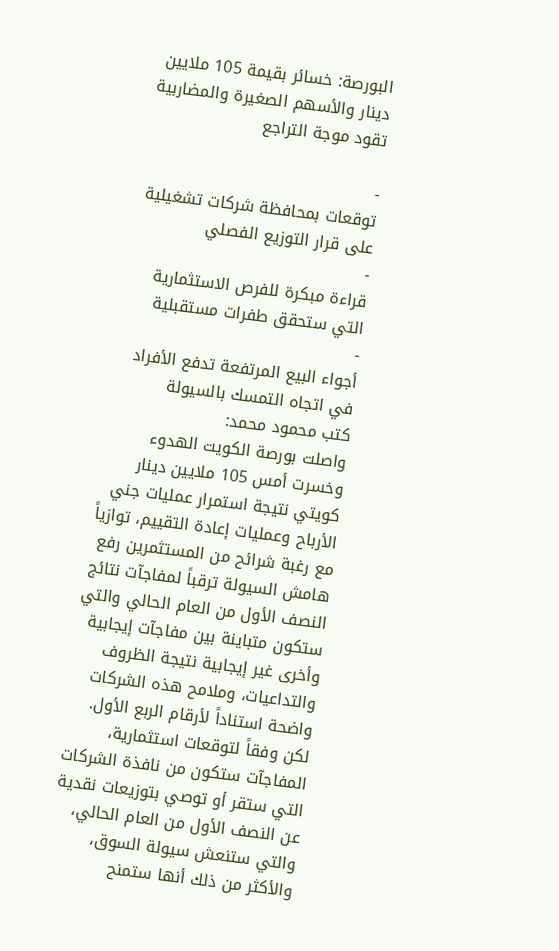البورصة: خسائر بقيمة 105 ملايين دينار والأسهم الصغيرة والمضاربية تقود موجة التراجع

-
توقعات بمحافظة شركات تشغيلية على قرار التوزيع الفصلي
-
قراءة مبكرة للفرص الاستثمارية التي ستحقق طفرات مستقبلية
-
أجواء البيع المرتفعة تدفع الأفراد في اتجاه التمسك بالسيولة
كتب محمود محمد:
واصلت بورصة الكويت الهدوء وخسرت أمس 105 ملايين دينار كويتي نتيجة استمرار عمليات جني الأرباح وعمليات إعادة التقييم، توازياً مع رغبة شرائح من المستثمرين رفع هامش السيولة ترقباً لمفاجآت نتائج النصف الأول من العام الحالي والتي ستكون متباينة بين مفاجآت إيجابية وأخرى غير إيجابية نتيجة الظروف والتداعيات، وملامح هذه الشركات واضحة استناداً لأرقام الربع الأول.
لكن وفقاً لتوقعات استثمارية، المفاجآت ستكون من نافذة الشركات التي ستقر أو توصي بتوزيعات نقدية عن النصف الأول من العام الحالي، والتي ستنعش سيولة السوق، والأكثر من ذلك أنها ستمنح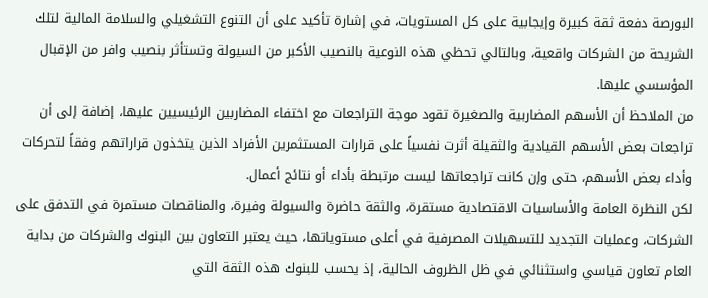البورصة دفعة ثقة كبيرة وإيجابية على كل المستويات، في إشارة تأكيد على أن التنوع التشغيلي والسلامة المالية لتلك الشريحة من الشركات واقعية، وبالتالي تحظي هذه النوعية بالنصيب الأكبر من السيولة وتستأثر بنصيب وافر من الإقبال المؤسسي عليها.
من الملاحظ أن الأسهم المضاربية والصغيرة تقود موجة التراجعات مع اختفاء المضاربين الرئيسيين عليها، إضافة إلى أن تراجعات بعض الأسهم القيادية والثقيلة أثرت نفسياً على قرارات المستثمرين الأفراد الذين يتخذون قراراتهم وفقاً لتحركات وأداء بعض الأسهم، حتى وإن كانت تراجعاتها ليست مرتبطة بأداء أو نتائج أعمال.
لكن النظرة العامة والأساسيات الاقتصادية مستقرة، والثقة حاضرة والسيولة وفيرة، والمناقصات مستمرة في التدفق على الشركات، وعمليات التجديد للتسهيلات المصرفية في أعلى مستوياتها، حيث يعتبر التعاون بين البنوك والشركات من بداية العام تعاون قياسي واستثنائي في ظل الظروف الحالية، إذ يحسب للبنوك هذه الثقة التي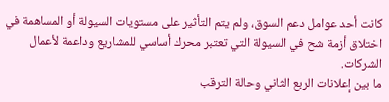كانت أحد عوامل دعم السوق، ولم يتم التأثير على مستويات السيولة أو المساهمة في اختلاق أزمة شح في السيولة التي تعتبر محرك أساسي للمشاريع وداعمة لأعمال الشركات.
ما بين إعلانات الربع الثاني وحالة الترقب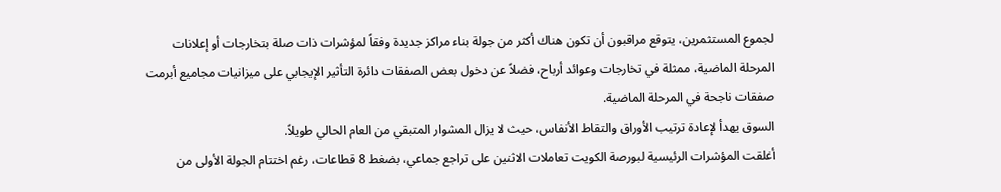لجموع المستثمرين، يتوقع مراقبون أن تكون هناك أكثر من جولة بناء مراكز جديدة وفقاً لمؤشرات ذات صلة بتخارجات أو إعلانات المرحلة الماضية، ممثلة في تخارجات وعوائد أرباح، فضلاً عن دخول بعض الصفقات دائرة التأثير الإيجابي على ميزانيات مجاميع أبرمت صفقات ناجحة في المرحلة الماضية.
السوق يهدأ لإعادة ترتيب الأوراق والتقاط الأنفاس، حيث لا يزال المشوار المتبقي من العام الحالي طويلاً.
أغلقت المؤشرات الرئيسية لبورصة الكويت تعاملات الاثنين على تراجع جماعي، بضغط 8 قطاعات، رغم اختتام الجولة الأولى من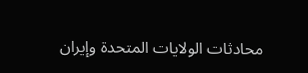محادثات الولايات المتحدة وإيران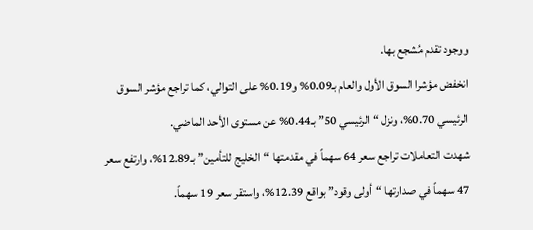ووجود تقدم مُشجع بها.
انخفض مؤشرا السوق الأول والعام بـ0.09% و0.19% على التوالي، كما تراجع مؤشر السوق الرئيسي 0.70%، ونزل “الرئيسي 50” بـ0.44% عن مستوى الأحد الماضي.
شهدت التعاملات تراجع سعر 64 سهماً في مقدمتها “الخليج للتأمين” بـ12.89%، وارتفع سعر 47 سهماً في صدارتها “أولى وقود” بواقع 12.39%، واستقر سعر 19 سهماً.